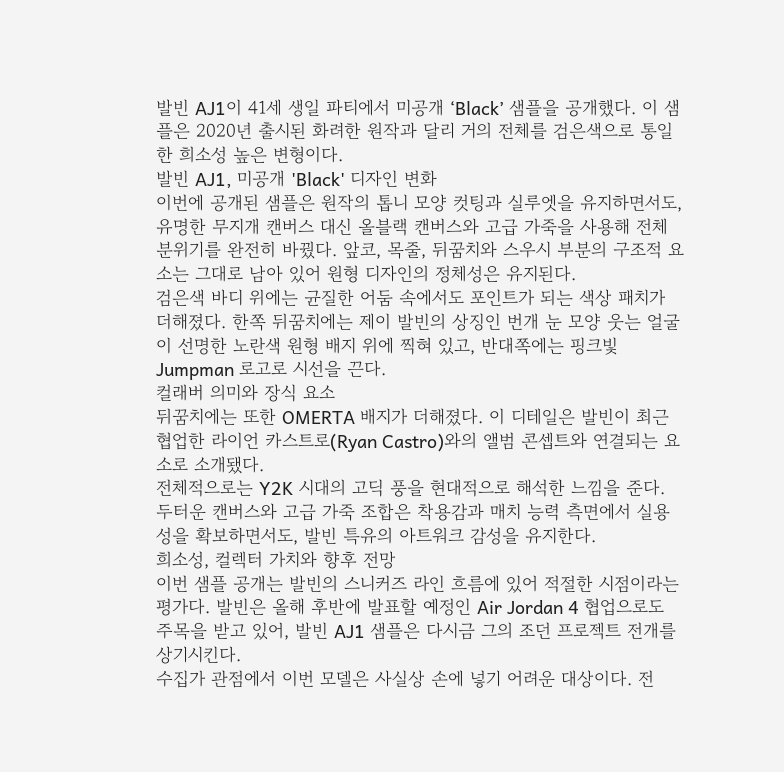발빈 AJ1이 41세 생일 파티에서 미공개 ‘Black’ 샘플을 공개했다. 이 샘플은 2020년 출시된 화려한 원작과 달리 거의 전체를 검은색으로 통일한 희소성 높은 변형이다.
발빈 AJ1, 미공개 'Black' 디자인 변화
이번에 공개된 샘플은 원작의 톱니 모양 컷팅과 실루엣을 유지하면서도, 유명한 무지개 캔버스 대신 올블랙 캔버스와 고급 가죽을 사용해 전체 분위기를 완전히 바꿨다. 앞코, 목줄, 뒤꿈치와 스우시 부분의 구조적 요소는 그대로 남아 있어 원형 디자인의 정체성은 유지된다.
검은색 바디 위에는 균질한 어둠 속에서도 포인트가 되는 색상 패치가 더해졌다. 한쪽 뒤꿈치에는 제이 발빈의 상징인 번개 눈 모양 웃는 얼굴이 선명한 노란색 원형 배지 위에 찍혀 있고, 반대쪽에는 핑크빛 Jumpman 로고로 시선을 끈다.
컬래버 의미와 장식 요소
뒤꿈치에는 또한 OMERTA 배지가 더해졌다. 이 디테일은 발빈이 최근 협업한 라이언 카스트로(Ryan Castro)와의 앨범 콘셉트와 연결되는 요소로 소개됐다.
전체적으로는 Y2K 시대의 고딕 풍을 현대적으로 해석한 느낌을 준다. 두터운 캔버스와 고급 가죽 조합은 착용감과 매치 능력 측면에서 실용성을 확보하면서도, 발빈 특유의 아트워크 감성을 유지한다.
희소성, 컬렉터 가치와 향후 전망
이번 샘플 공개는 발빈의 스니커즈 라인 흐름에 있어 적절한 시점이라는 평가다. 발빈은 올해 후반에 발표할 예정인 Air Jordan 4 협업으로도 주목을 받고 있어, 발빈 AJ1 샘플은 다시금 그의 조던 프로젝트 전개를 상기시킨다.
수집가 관점에서 이번 모델은 사실상 손에 넣기 어려운 대상이다. 전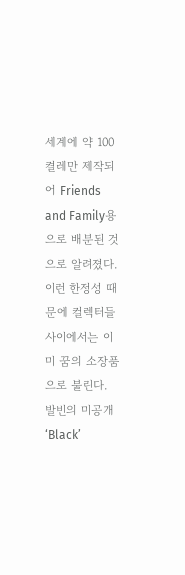세계에 약 100켤레만 제작되어 Friends and Family용으로 배분된 것으로 알려졌다. 이런 한정성 때문에 컬렉터들 사이에서는 이미 꿈의 소장품으로 불린다.
발빈의 미공개 ‘Black’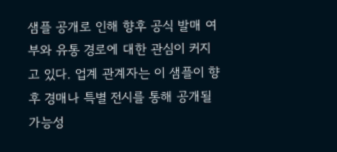샘플 공개로 인해 향후 공식 발매 여부와 유통 경로에 대한 관심이 커지고 있다. 업계 관계자는 이 샘플이 향후 경매나 특별 전시를 통해 공개될 가능성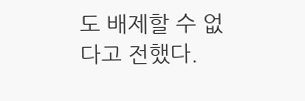도 배제할 수 없다고 전했다.